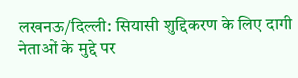लखनऊ/दिल्ली: सियासी शुद्दिकरण के लिए दागी नेताओं के मुद्दे पर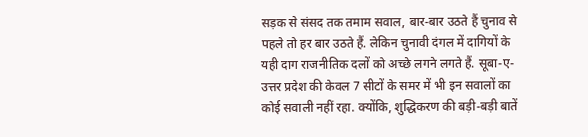सड़क से संसद तक तमाम सवाल, बार-बार उठते हैं चुनाव से पहले तो हर बार उठते हैं. लेकिन चुनावी दंगल में दागियों के यही दाग राजनीतिक दलों को अच्छे लगने लगते हैं. सूबा-ए-उत्तर प्रदेश की केवल 7 सीटों के समर में भी इन सवालों का कोई सवाली नहीं रहा. क्योंकि, शुद्धिकरण की बड़ी-बड़ी बातें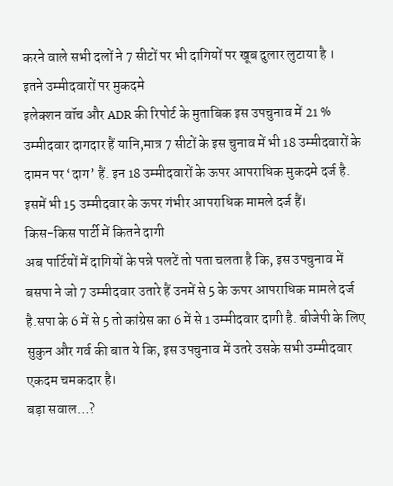करने वाले सभी दलों ने 7 सीटों पर भी दागियों पर खूब दुलार लुटाया है ।
इतने उम्मीदवारों पर मुकदमे
इलेक्शन वॉच और ADR की रिपोर्ट के मुताबिक इस उपचुनाव में 21 % उम्मीदवार दागदार हैं यानि,मात्र 7 सीटों के इस चुनाव में भी 18 उम्मीदवारों के दामन पर ‘दाग’ हैं. इन 18 उम्मीदवारों के ऊपर आपराधिक मुकदमे दर्ज है. इसमें भी 15 उम्मीदवार के ऊपर गंभीर आपराधिक मामले दर्ज हैं।
किस-किस पार्टी में कितने दागी
अब पार्टियों में दागियों के पन्ने पलटें तो पता चलता है कि, इस उपचुनाव में बसपा ने जो 7 उम्मीदवार उतारे हैं उनमें से 5 के ऊपर आपराधिक मामले दर्ज है.सपा के 6 में से 5 तो कांग्रेस का 6 में से 1 उम्मीदवार दागी है. बीजेपी के लिए सुकुन और गर्व की बात ये कि, इस उपचुनाव में उतरे उसके सभी उम्मीदवार एकदम चमकदार है।
बड़ा सवाल…?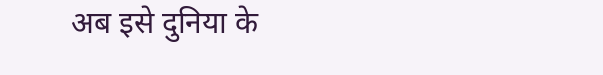अब इसे दुनिया के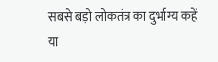सबसे बड़ो लोकतंत्र का दुर्भाग्य कहें या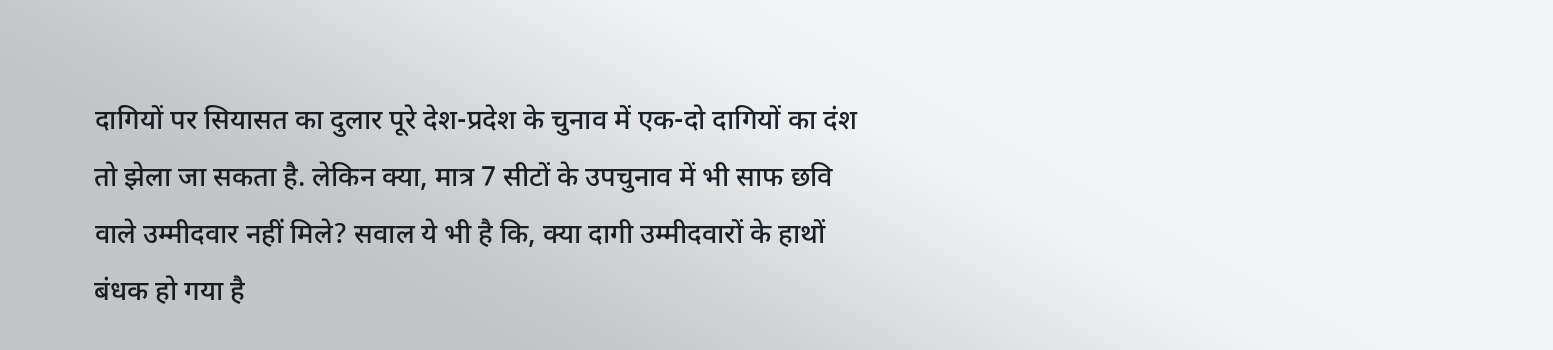दागियों पर सियासत का दुलार पूरे देश-प्रदेश के चुनाव में एक-दो दागियों का दंश तो झेला जा सकता है. लेकिन क्या, मात्र 7 सीटों के उपचुनाव में भी साफ छवि वाले उम्मीदवार नहीं मिले? सवाल ये भी है कि, क्या दागी उम्मीदवारों के हाथों बंधक हो गया है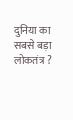दुनिया का सबसे बड़ा लोकतंत्र ?